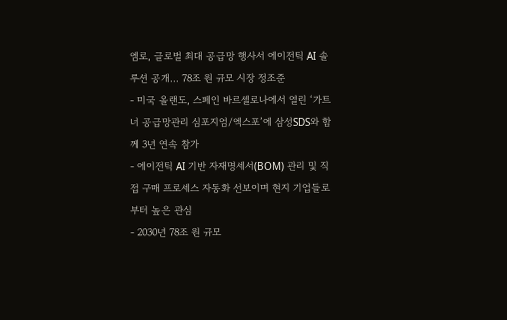엠로, 글로벌 최대 공급망 행사서 에이전틱 AI 솔루션 공개… 78조 원 규모 시장 정조준
- 미국 올랜도, 스페인 바르셀로나에서 열린 ‘가트너 공급망관리 심포지엄/엑스포’에 삼성SDS와 함께 3년 연속 참가
- 에이전틱 AI 기반 자재명세서(BOM) 관리 및 직접 구매 프로세스 자동화 선보이며 현지 기업들로부터 높은 관심
- 2030년 78조 원 규모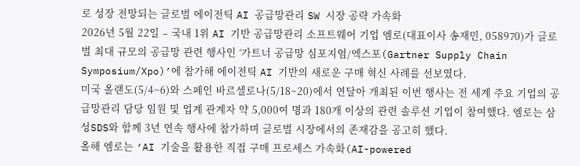로 성장 전망되는 글로벌 에이전틱 AI 공급망관리 SW 시장 공략 가속화
2026년 5월 22일 – 국내 1위 AI 기반 공급망관리 소프트웨어 기업 엠로(대표이사 송재민, 058970)가 글로벌 최대 규모의 공급망 관련 행사인 ‘가트너 공급망 심포지엄/엑스포(Gartner Supply Chain Symposium/Xpo)’에 참가해 에이전틱 AI 기반의 새로운 구매 혁신 사례를 선보였다.
미국 올랜도(5/4~6)와 스페인 바르셀로나(5/18~20)에서 연달아 개최된 이번 행사는 전 세계 주요 기업의 공급망관리 담당 임원 및 업계 관계자 약 5,000여 명과 180개 이상의 관련 솔루션 기업이 참여했다. 엠로는 삼성SDS와 함께 3년 연속 행사에 참가하며 글로벌 시장에서의 존재감을 공고히 했다.
올해 엠로는 ‘AI 기술을 활용한 직접 구매 프로세스 가속화(AI-powered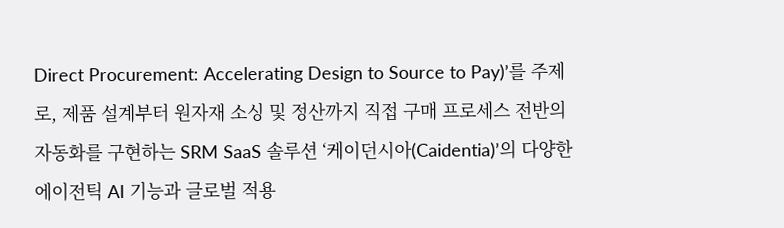Direct Procurement: Accelerating Design to Source to Pay)’를 주제로, 제품 설계부터 원자재 소싱 및 정산까지 직접 구매 프로세스 전반의 자동화를 구현하는 SRM SaaS 솔루션 ‘케이던시아(Caidentia)’의 다양한 에이전틱 AI 기능과 글로벌 적용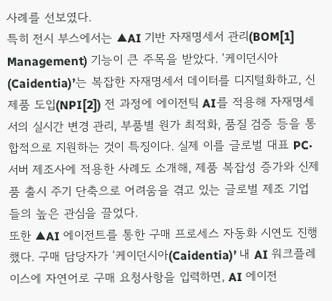사례를 선보였다.
특히 전시 부스에서는 ▲AI 기반 자재명세서 관리(BOM[1] Management) 기능이 큰 주목을 받았다. ‘케이던시아(Caidentia)’는 복잡한 자재명세서 데이터를 디지털화하고, 신제품 도입(NPI[2]) 전 과정에 에이전틱 AI를 적용해 자재명세서의 실시간 변경 관리, 부품별 원가 최적화, 품질 검증 등을 통합적으로 지원하는 것이 특징이다. 실제 이를 글로벌 대표 PC·서버 제조사에 적용한 사례도 소개해, 제품 복잡성 증가와 신제품 출시 주기 단축으로 어려움을 겪고 있는 글로벌 제조 기업들의 높은 관심을 끌었다.
또한 ▲AI 에이전트를 통한 구매 프로세스 자동화 시연도 진행했다. 구매 담당자가 ‘케이던시아(Caidentia)’ 내 AI 워크플레이스에 자연어로 구매 요청사항을 입력하면, AI 에이전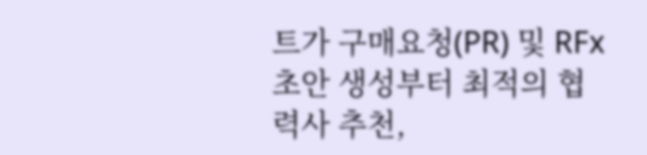트가 구매요청(PR) 및 RFx 초안 생성부터 최적의 협력사 추천,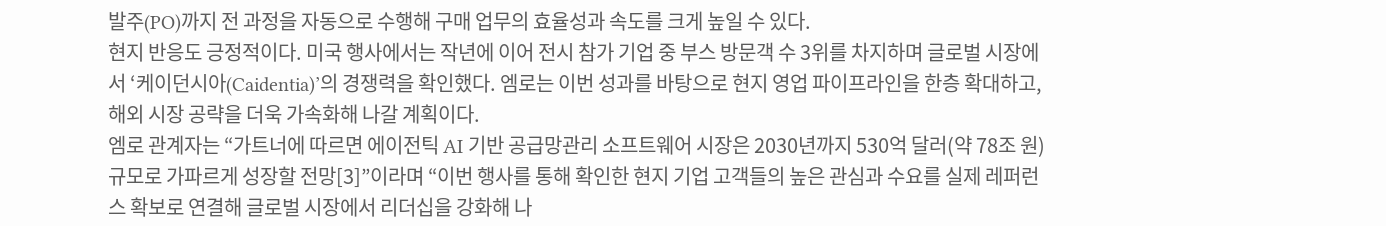발주(PO)까지 전 과정을 자동으로 수행해 구매 업무의 효율성과 속도를 크게 높일 수 있다.
현지 반응도 긍정적이다. 미국 행사에서는 작년에 이어 전시 참가 기업 중 부스 방문객 수 3위를 차지하며 글로벌 시장에서 ‘케이던시아(Caidentia)’의 경쟁력을 확인했다. 엠로는 이번 성과를 바탕으로 현지 영업 파이프라인을 한층 확대하고, 해외 시장 공략을 더욱 가속화해 나갈 계획이다.
엠로 관계자는 “가트너에 따르면 에이전틱 AI 기반 공급망관리 소프트웨어 시장은 2030년까지 530억 달러(약 78조 원) 규모로 가파르게 성장할 전망[3]”이라며 “이번 행사를 통해 확인한 현지 기업 고객들의 높은 관심과 수요를 실제 레퍼런스 확보로 연결해 글로벌 시장에서 리더십을 강화해 나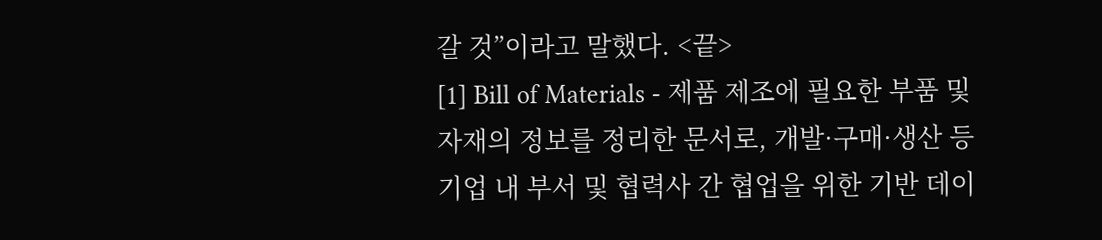갈 것”이라고 말했다. <끝>
[1] Bill of Materials - 제품 제조에 필요한 부품 및 자재의 정보를 정리한 문서로, 개발·구매·생산 등 기업 내 부서 및 협력사 간 협업을 위한 기반 데이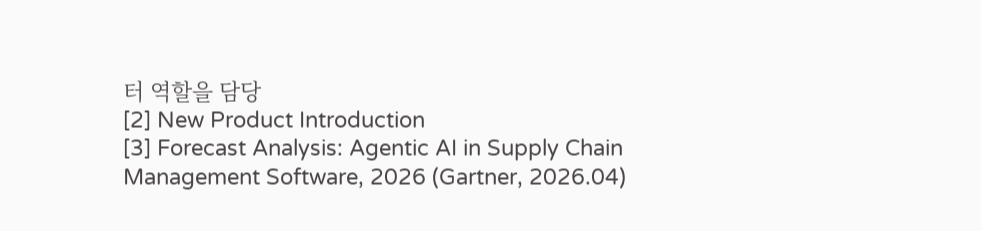터 역할을 담당
[2] New Product Introduction
[3] Forecast Analysis: Agentic AI in Supply Chain Management Software, 2026 (Gartner, 2026.04)